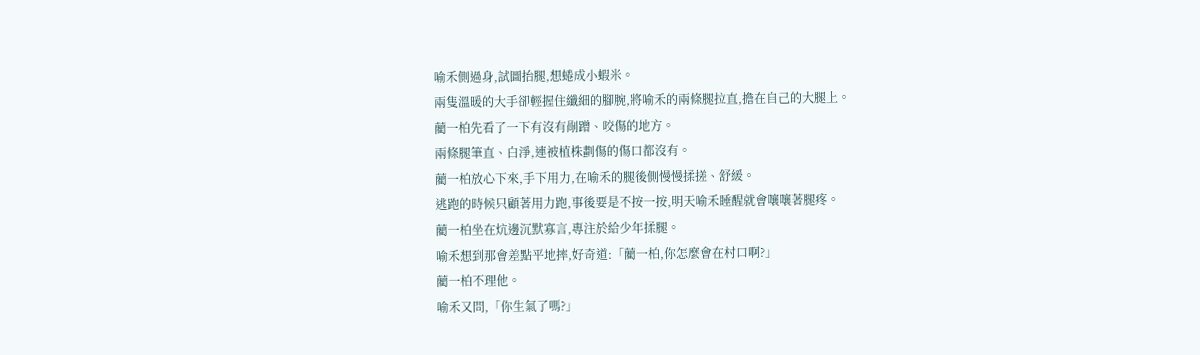喻禾側過身,試圖抬腿,想蜷成小蝦米。
兩隻溫暖的大手卻輕握住纖細的腳腕,將喻禾的兩條腿拉直,擔在自己的大腿上。
藺一柏先看了一下有沒有剮蹭、咬傷的地方。
兩條腿筆直、白淨,連被植株劃傷的傷口都沒有。
藺一柏放心下來,手下用力,在喻禾的腿後側慢慢揉搓、舒緩。
逃跑的時候只顧著用力跑,事後要是不按一按,明天喻禾睡醒就會嚷嚷著腿疼。
藺一柏坐在炕邊沉默寡言,專注於給少年揉腿。
喻禾想到那會差點平地摔,好奇道:「藺一柏,你怎麼會在村口啊?」
藺一柏不理他。
喻禾又問,「你生氣了嗎?」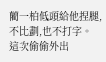藺一柏低頭給他捏腿,不比劃,也不打字。
這次偷偷外出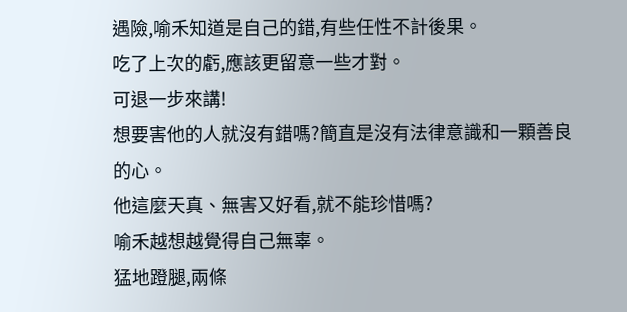遇險,喻禾知道是自己的錯,有些任性不計後果。
吃了上次的虧,應該更留意一些才對。
可退一步來講!
想要害他的人就沒有錯嗎?簡直是沒有法律意識和一顆善良的心。
他這麼天真、無害又好看,就不能珍惜嗎?
喻禾越想越覺得自己無辜。
猛地蹬腿,兩條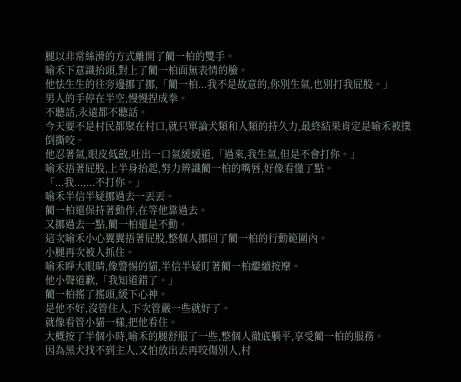腿以非常絲滑的方式離開了藺一柏的雙手。
喻禾下意識抬頭,對上了藺一柏面無表情的臉。
他怯生生的往旁邊挪了挪,「藺一柏...我不是故意的,你別生氣,也別打我屁股。」
男人的手停在半空,慢慢捏成拳。
不聽話,永遠都不聽話。
今天要不是村民都聚在村口,就只單論犬類和人類的持久力,最終結果肯定是喻禾被撲倒撕咬。
他忍著氣,眼皮低斂,吐出一口氣緩緩道,「過來,我生氣,但是不會打你。」
喻禾捂著屁股,上半身抬起,努力辨識藺一柏的嘴唇,好像看懂了點。
「...我...,...不打你。」
喻禾半信半疑挪過去一丟丟。
藺一柏還保持著動作,在等他靠過去。
又挪過去一點,藺一柏還是不動。
這次喻禾小心翼翼捂著屁股,整個人挪回了藺一柏的行動範圍內。
小腿再次被人抓住。
喻禾睜大眼睛,像警惕的貓,半信半疑盯著藺一柏繼續按摩。
他小聲道歉,「我知道錯了。」
藺一柏搖了搖頭,緩下心神。
是他不好,沒管住人,下次管嚴一些就好了。
就像看管小貓一樣,把他看住。
大概按了半個小時,喻禾的腿舒服了一些,整個人徹底躺平,享受藺一柏的服務。
因為黑犬找不到主人,又怕放出去再咬傷別人,村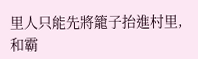里人只能先將籠子抬進村里,和霸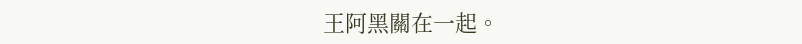王阿黑關在一起。